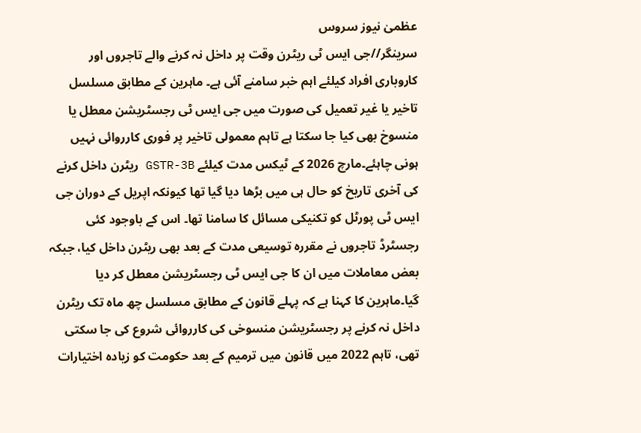عظمیٰ نیوز سروس
سرینگر//جی ایس ٹی ریٹرن وقت پر داخل نہ کرنے والے تاجروں اور کاروباری افراد کیلئے اہم خبر سامنے آئی ہے۔ ماہرین کے مطابق مسلسل تاخیر یا غیر تعمیل کی صورت میں جی ایس ٹی رجسٹریشن معطل یا منسوخ بھی کیا جا سکتا ہے تاہم معمولی تاخیر پر فوری کارروائی نہیں ہونی چاہئے۔مارچ 2026 کے ٹیکس مدت کیلئے GSTR-3B ریٹرن داخل کرنے کی آخری تاریخ کو حال ہی میں بڑھا دیا گیا تھا کیونکہ اپریل کے دوران جی ایس ٹی پورٹل کو تکنیکی مسائل کا سامنا تھا۔ اس کے باوجود کئی رجسٹرڈ تاجروں نے مقررہ توسیعی مدت کے بعد بھی ریٹرن داخل کیا، جبکہ بعض معاملات میں ان کا جی ایس ٹی رجسٹریشن معطل کر دیا گیا۔ماہرین کا کہنا ہے کہ پہلے قانون کے مطابق مسلسل چھ ماہ تک ریٹرن داخل نہ کرنے پر رجسٹریشن منسوخی کی کارروائی شروع کی جا سکتی تھی، تاہم 2022 میں قانون میں ترمیم کے بعد حکومت کو زیادہ اختیارات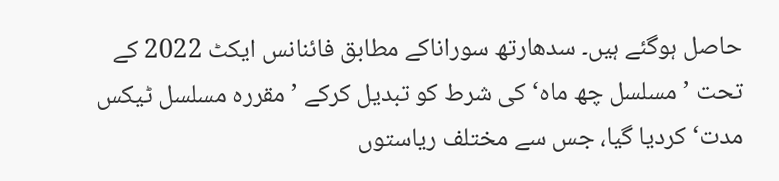حاصل ہوگئے ہیں۔ سدھارتھ سوراناکے مطابق فائنانس ایکٹ 2022 کے تحت ’مسلسل چھ ماہ‘کی شرط کو تبدیل کرکے ’مقررہ مسلسل ٹیکس مدت‘کردیا گیا، جس سے مختلف ریاستوں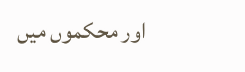اور محکموں میں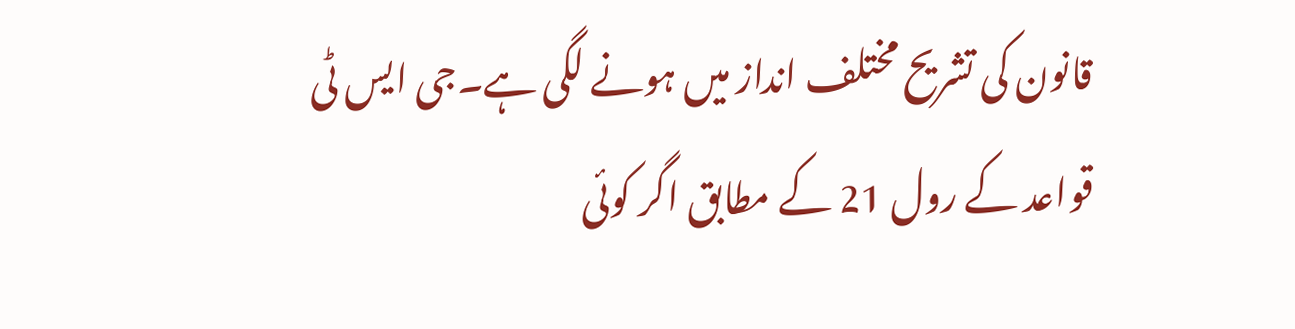قانون کی تشریح مختلف انداز میں ہونے لگی ہے۔جی ایس ٹی قواعد کے رول 21 کے مطابق اگر کوئی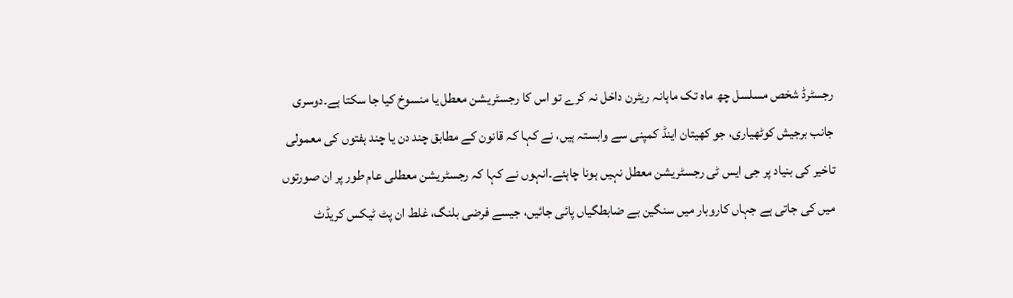رجسٹرڈ شخص مسلسل چھ ماہ تک ماہانہ ریٹرن داخل نہ کرے تو اس کا رجسٹریشن معطل یا منسوخ کیا جا سکتا ہے۔دوسری جانب برجیش کوٹھیاری، جو کھیتان اینڈ کمپنی سے وابستہ ہیں، نے کہا کہ قانون کے مطابق چند دن یا چند ہفتوں کی معمولی تاخیر کی بنیاد پر جی ایس ٹی رجسٹریشن معطل نہیں ہونا چاہئے۔انہوں نے کہا کہ رجسٹریشن معطلی عام طور پر ان صورتوں میں کی جاتی ہے جہاں کاروبار میں سنگین بے ضابطگیاں پائی جائیں، جیسے فرضی بلنگ، غلط ان پٹ ٹیکس کریڈٹ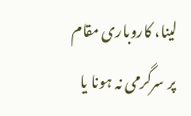لینا، کاروباری مقام پر سرگرمی نہ ہونا یا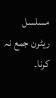مسلسل ریٹرن جمع نہ کرنا۔